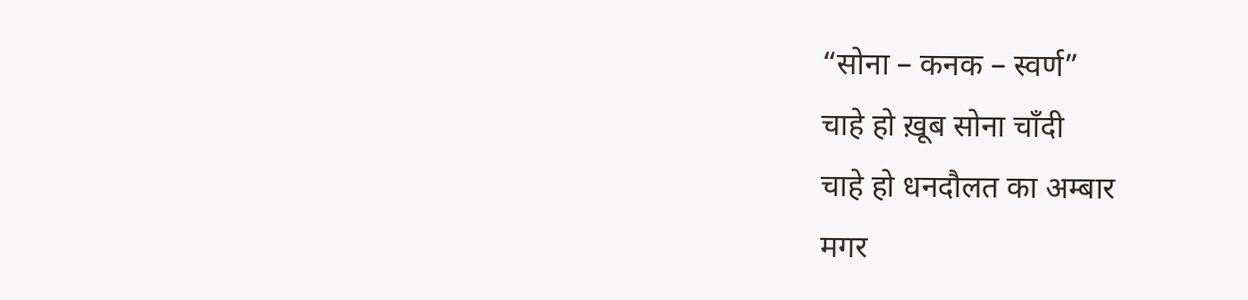“सोना – कनक – स्वर्ण”
चाहे हो ख़ूब सोना चाँदी
चाहे हो धनदौलत का अम्बार
मगर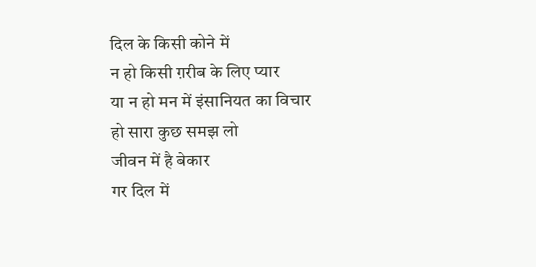दिल के किसी कोने में
न हो किसी ग़रीब के लिए प्यार
या न हो मन में इंसानियत का विचार
हो सारा कुछ समझ लो
जीवन में है बेकार
गर दिल में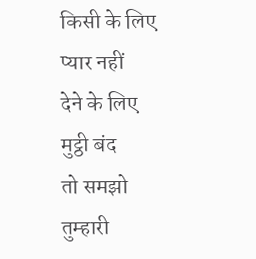किसी के लिए
प्यार नहीं
देने के लिए मुट्ठी बंद
तो समझो तुम्हारी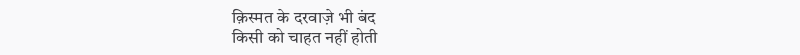क़िस्मत के दरवाज़े भी बंद
किसी को चाहत नहीं होती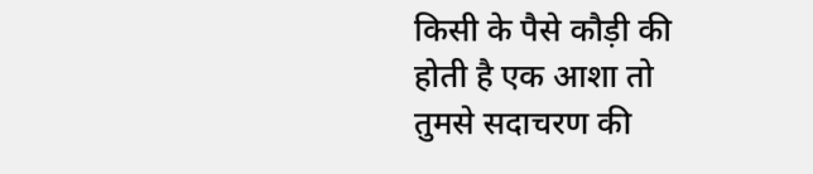किसी के पैसे कौड़ी की
होती है एक आशा तो
तुमसे सदाचरण की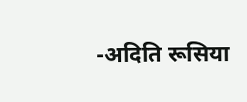-अदिति रूसिया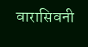वारासिवनी